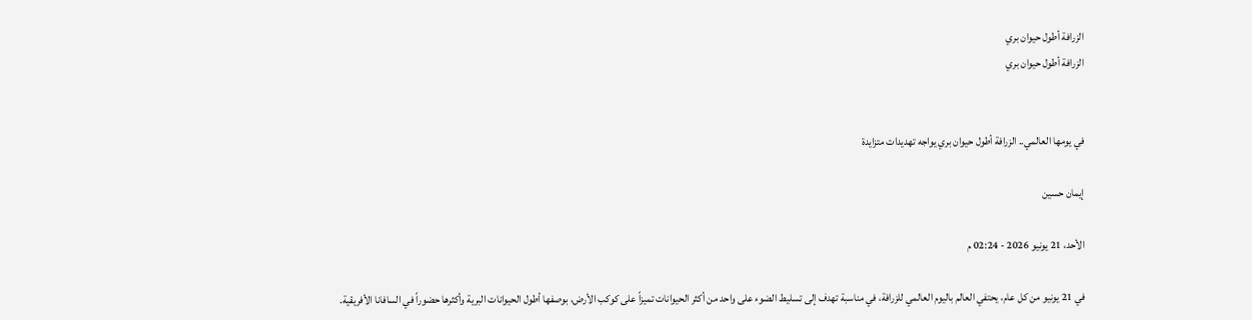الزرافة أطول حيوان بري
الزرافة أطول حيوان بري


في يومها العالمي.. الزرافة أطول حيوان بري يواجه تهديدات متزايدة

إيمان حسين

الأحد، 21 يونيو 2026 - 02:24 م

في 21 يونيو من كل عام، يحتفي العالم باليوم العالمي للزرافة، في مناسبة تهدف إلى تسليط الضوء على واحد من أكثر الحيوانات تميزاً على كوكب الأرض، بوصفها أطول الحيوانات البرية وأكثرها حضوراً في السافانا الأفريقية.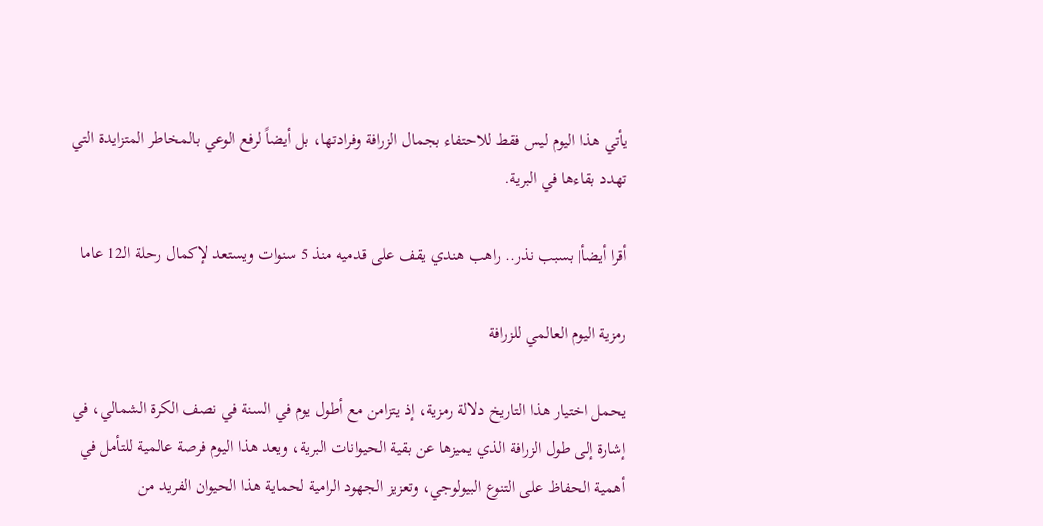يأتي هذا اليوم ليس فقط للاحتفاء بجمال الزرافة وفرادتها، بل أيضاً لرفع الوعي بالمخاطر المتزايدة التي تهدد بقاءها في البرية.

أقرا أيضأ| بسبب نذر.. راهب هندي يقف على قدميه منذ 5 سنوات ويستعد لإكمال رحلة الـ12 عاما

رمزية اليوم العالمي للزرافة

يحمل اختيار هذا التاريخ دلالة رمزية، إذ يتزامن مع أطول يوم في السنة في نصف الكرة الشمالي، في إشارة إلى طول الزرافة الذي يميزها عن بقية الحيوانات البرية، ويعد هذا اليوم فرصة عالمية للتأمل في أهمية الحفاظ على التنوع البيولوجي، وتعزيز الجهود الرامية لحماية هذا الحيوان الفريد من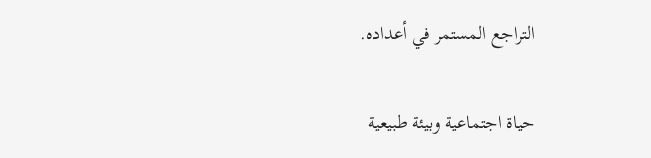التراجع المستمر في أعداده.

حياة اجتماعية وبيئة طبيعية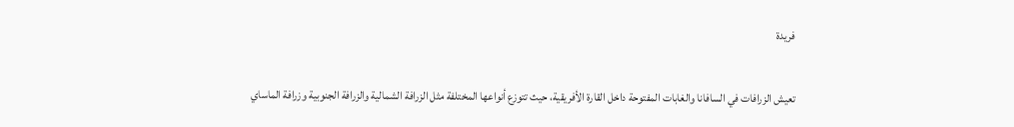فريدة

تعيش الزرافات في السافانا والغابات المفتوحة داخل القارة الأفريقية، حيث تتوزع أنواعها المختلفة مثل الزرافة الشمالية والزرافة الجنوبية وزرافة الماساي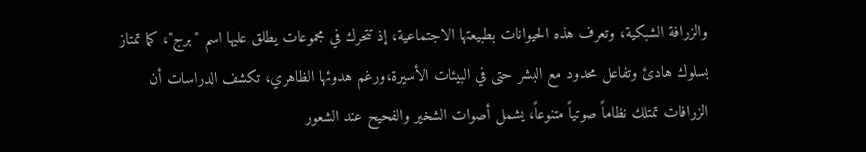والزرافة الشبكية، وتعرف هذه الحيوانات بطبيعتها الاجتماعية، إذ تتحرك في مجموعات يطلق عليها اسم "برج"، كما تمتاز بسلوك هادئ وتفاعل محدود مع البشر حتى في البيئات الأسيرة،ورغم هدوئها الظاهري، تكشف الدراسات أن الزرافات تمتلك نظاماً صوتياً متنوعاً، يشمل أصوات الشخير والفحيح عند الشعور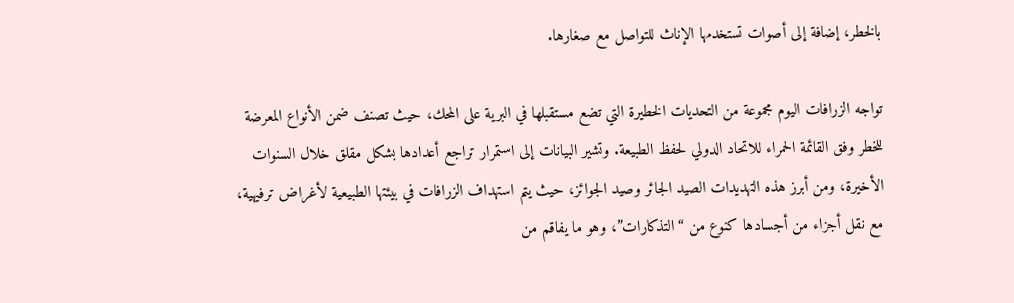بالخطر، إضافة إلى أصوات تستخدمها الإناث للتواصل مع صغارها.

تواجه الزرافات اليوم مجموعة من التحديات الخطيرة التي تضع مستقبلها في البرية على المحك، حيث تصنف ضمن الأنواع المعرضة للخطر وفق القائمة الحمراء للاتحاد الدولي لحفظ الطبيعة. وتشير البيانات إلى استمرار تراجع أعدادها بشكل مقلق خلال السنوات الأخيرة، ومن أبرز هذه التهديدات الصيد الجائر وصيد الجوائز، حيث يتم استهداف الزرافات في بيئتها الطبيعية لأغراض ترفيهية، مع نقل أجزاء من أجسادها كنوع من “التذكارات”، وهو ما يفاقم من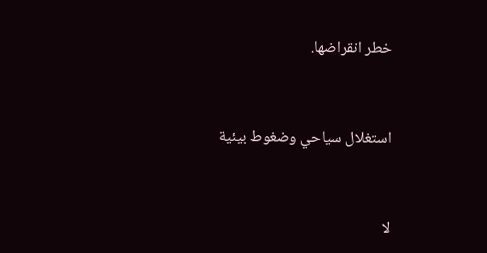خطر انقراضها.


استغلال سياحي وضغوط بيئية


لا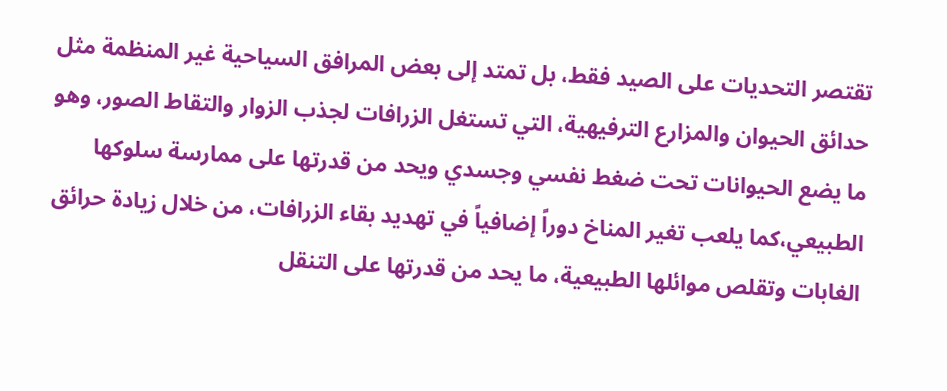تقتصر التحديات على الصيد فقط، بل تمتد إلى بعض المرافق السياحية غير المنظمة مثل حدائق الحيوان والمزارع الترفيهية، التي تستغل الزرافات لجذب الزوار والتقاط الصور، وهو ما يضع الحيوانات تحت ضغط نفسي وجسدي ويحد من قدرتها على ممارسة سلوكها الطبيعي،كما يلعب تغير المناخ دوراً إضافياً في تهديد بقاء الزرافات، من خلال زيادة حرائق الغابات وتقلص موائلها الطبيعية، ما يحد من قدرتها على التنقل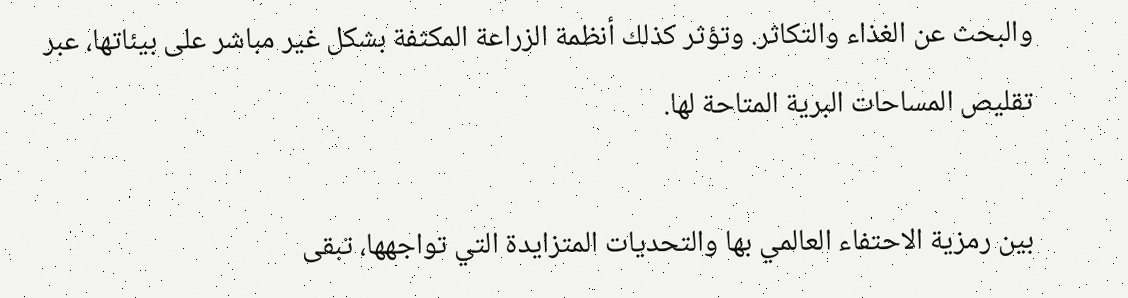والبحث عن الغذاء والتكاثر. وتؤثر كذلك أنظمة الزراعة المكثفة بشكل غير مباشر على بيئاتها، عبر تقليص المساحات البرية المتاحة لها.

بين رمزية الاحتفاء العالمي بها والتحديات المتزايدة التي تواجهها، تبقى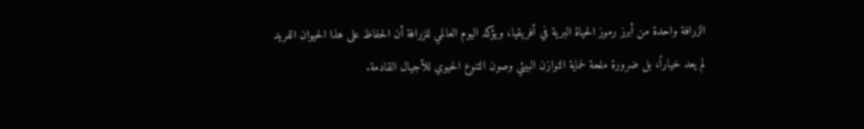الزرافة واحدة من أبرز رموز الحياة البرية في أفريقيا، ويؤكد اليوم العالمي للزرافة أن الحفاظ على هذا الحيوان الفريد لم يعد خياراً، بل ضرورة ملحة لحماية التوازن البيئي وصون التنوع الحيوي للأجيال القادمة.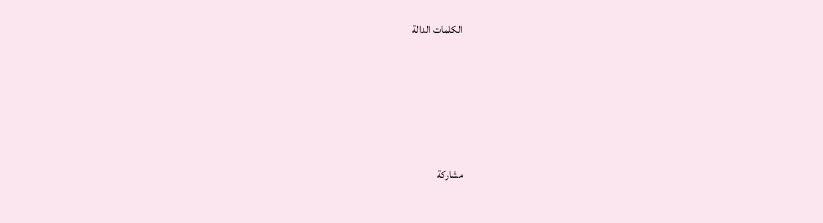الكلمات الدالة







مشاركة